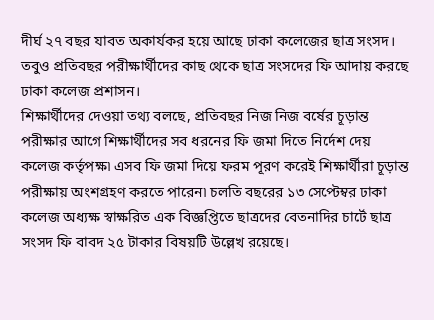দীর্ঘ ২৭ বছর যাবত অকার্যকর হয়ে আছে ঢাকা কলেজের ছাত্র সংসদ। তবুও প্রতিবছর পরীক্ষার্থীদের কাছ থেকে ছাত্র সংসদের ফি আদায় করছে ঢাকা কলেজ প্রশাসন।
শিক্ষার্থীদের দেওয়া তথ্য বলছে, প্রতিবছর নিজ নিজ বর্ষের চূড়ান্ত পরীক্ষার আগে শিক্ষার্থীদের সব ধরনের ফি জমা দিতে নির্দেশ দেয় কলেজ কর্তৃপক্ষ৷ এসব ফি জমা দিয়ে ফরম পূরণ করেই শিক্ষার্থীরা চূড়ান্ত পরীক্ষায় অংশগ্রহণ করতে পারেন৷ চলতি বছরের ১৩ সেপ্টেম্বর ঢাকা কলেজ অধ্যক্ষ স্বাক্ষরিত এক বিজ্ঞপ্তিতে ছাত্রদের বেতনাদির চার্টে ছাত্র সংসদ ফি বাবদ ২৫ টাকার বিষয়টি উল্লেখ রয়েছে।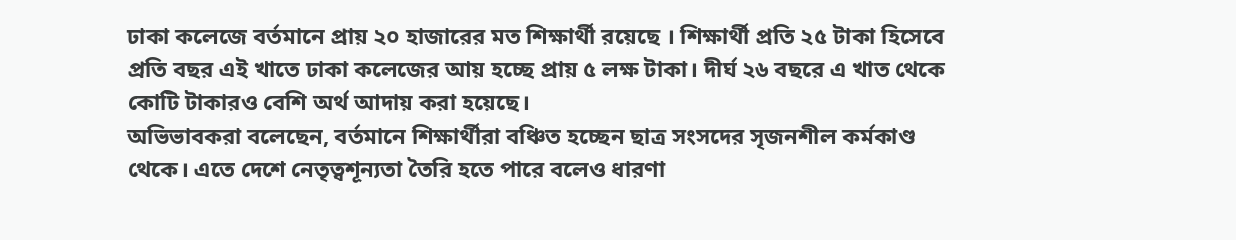ঢাকা কলেজে বর্তমানে প্রায় ২০ হাজারের মত শিক্ষার্থী রয়েছে । শিক্ষার্থী প্রতি ২৫ টাকা হিসেবে প্রতি বছর এই খাতে ঢাকা কলেজের আয় হচ্ছে প্রায় ৫ লক্ষ টাকা। দীর্ঘ ২৬ বছরে এ খাত থেকে কোটি টাকারও বেশি অর্থ আদায় করা হয়েছে।
অভিভাবকরা বলেছেন, বর্তমানে শিক্ষার্থীরা বঞ্চিত হচ্ছেন ছাত্র সংসদের সৃজনশীল কর্মকাণ্ড থেকে। এতে দেশে নেতৃত্বশূন্যতা তৈরি হতে পারে বলেও ধারণা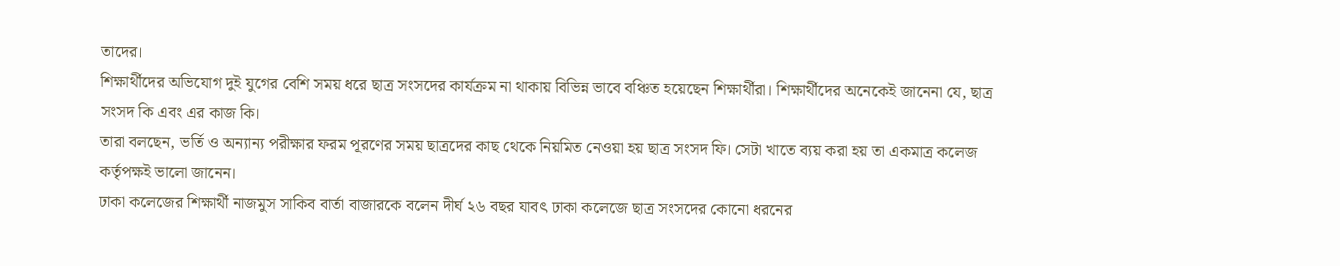তাদের।
শিক্ষার্থীদের অভিযোগ দুই যুগের বেশি সময় ধরে ছাত্র সংসদের কার্যক্রম না থাকায় বিভিন্ন ভাবে বঞ্চিত হয়েছেন শিক্ষার্থীরা। শিক্ষার্থীদের অনেকেই জানেনা যে, ছাত্র সংসদ কি এবং এর কাজ কি।
তারা বলছেন, ভর্তি ও অন্যান্য পরীক্ষার ফরম পূরণের সময় ছাত্রদের কাছ থেকে নিয়মিত নেওয়া হয় ছাত্র সংসদ ফি। সেটা খাতে ব্যয় করা হয় তা একমাত্র কলেজ কর্তৃপক্ষই ভালো জানেন।
ঢাকা কলেজের শিক্ষার্থী নাজমুস সাকিব বার্তা বাজারকে বলেন দীর্ঘ ২৬ বছর যাবৎ ঢাকা কলেজে ছাত্র সংসদের কোনো ধরনের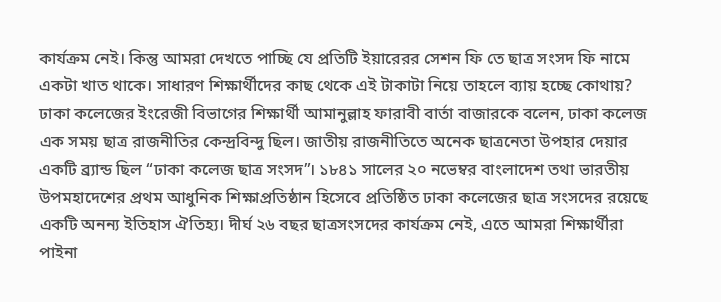কার্যক্রম নেই। কিন্তু আমরা দেখতে পাচ্ছি যে প্রতিটি ইয়ারেরর সেশন ফি তে ছাত্র সংসদ ফি নামে একটা খাত থাকে। সাধারণ শিক্ষার্থীদের কাছ থেকে এই টাকাটা নিয়ে তাহলে ব্যায় হচ্ছে কোথায়?
ঢাকা কলেজের ইংরেজী বিভাগের শিক্ষার্থী আমানুল্লাহ ফারাবী বার্তা বাজারকে বলেন, ঢাকা কলেজ এক সময় ছাত্র রাজনীতির কেন্দ্রবিন্দু ছিল। জাতীয় রাজনীতিতে অনেক ছাত্রনেতা উপহার দেয়ার একটি ব্র্যান্ড ছিল “ঢাকা কলেজ ছাত্র সংসদ”। ১৮৪১ সালের ২০ নভেম্বর বাংলাদেশ তথা ভারতীয় উপমহাদেশের প্রথম আধুনিক শিক্ষাপ্রতিষ্ঠান হিসেবে প্রতিষ্ঠিত ঢাকা কলেজের ছাত্র সংসদের রয়েছে একটি অনন্য ইতিহাস ঐতিহ্য। দীর্ঘ ২৬ বছর ছাত্রসংসদের কার্যক্রম নেই, এতে আমরা শিক্ষার্থীরা পাইনা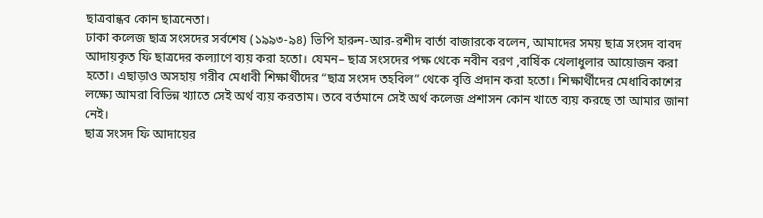ছাত্রবান্ধব কোন ছাত্রনেতা।
ঢাকা কলেজ ছাত্র সংসদের সর্বশেষ (১৯৯৩-৯৪) ভিপি হারুন-আর-রশীদ বার্তা বাজারকে বলেন, আমাদের সময় ছাত্র সংসদ বাবদ আদায়কৃত ফি ছাত্রদের কল্যাণে ব্যয় করা হতো। যেমন– ছাত্র সংসদের পক্ষ থেকে নবীন বরণ ,বার্ষিক খেলাধুলার আয়োজন করা হতো। এছাড়াও অসহায় গরীব মেধাবী শিক্ষার্থীদের “ছাত্র সংসদ তহবিল” থেকে বৃত্তি প্রদান করা হতো। শিক্ষার্থীদের মেধাবিকাশের লক্ষ্যে আমরা বিভিন্ন খ্যাতে সেই অর্থ ব্যয় করতাম। তবে বর্তমানে সেই অর্থ কলেজ প্রশাসন কোন খাতে ব্যয় করছে তা আমার জানা নেই।
ছাত্র সংসদ ফি আদায়ের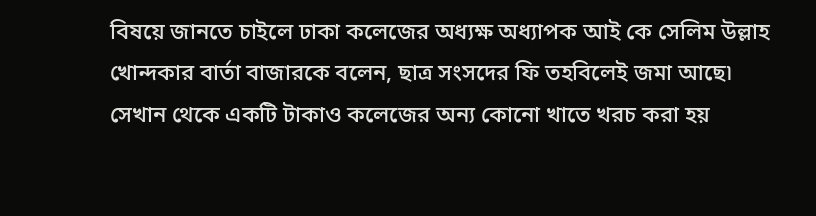বিষয়ে জানতে চাইলে ঢাকা কলেজের অধ্যক্ষ অধ্যাপক আই কে সেলিম উল্লাহ খোন্দকার বার্তা বাজারকে বলেন, ছাত্র সংসদের ফি তহবিলেই জমা আছে৷ সেখান থেকে একটি টাকাও কলেজের অন্য কোনো খাতে খরচ করা হয়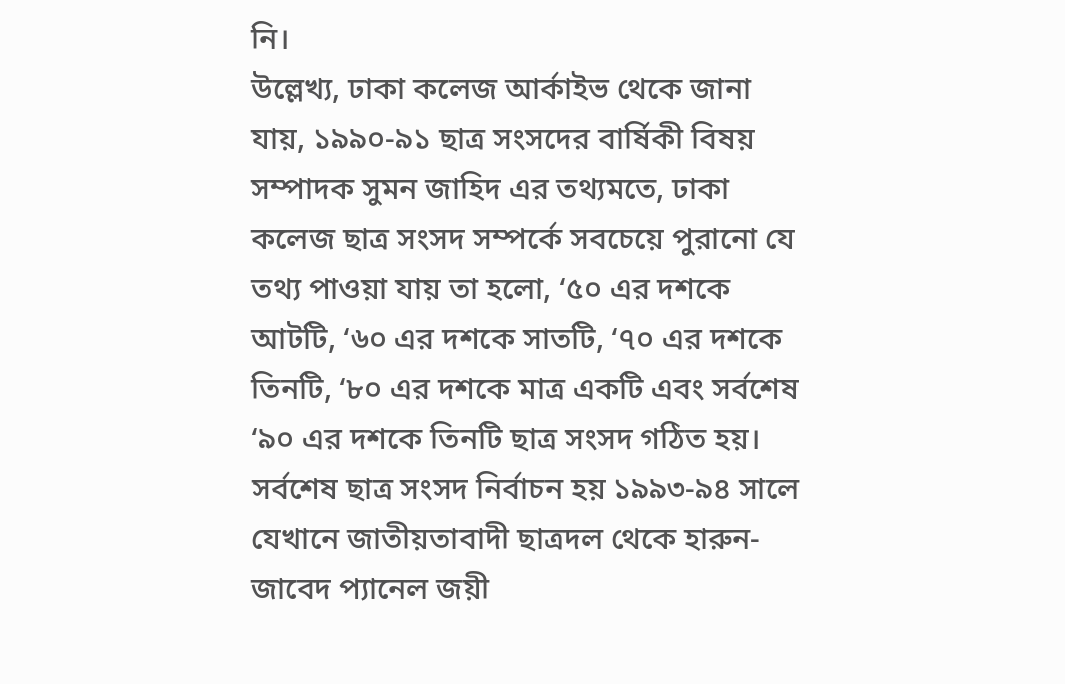নি।
উল্লেখ্য, ঢাকা কলেজ আর্কাইভ থেকে জানা যায়, ১৯৯০-৯১ ছাত্র সংসদের বার্ষিকী বিষয় সম্পাদক সুমন জাহিদ এর তথ্যমতে, ঢাকা কলেজ ছাত্র সংসদ সম্পর্কে সবচেয়ে পুরানো যে তথ্য পাওয়া যায় তা হলো, ‘৫০ এর দশকে আটটি, ‘৬০ এর দশকে সাতটি, ‘৭০ এর দশকে তিনটি, ‘৮০ এর দশকে মাত্র একটি এবং সর্বশেষ ‘৯০ এর দশকে তিনটি ছাত্র সংসদ গঠিত হয়। সর্বশেষ ছাত্র সংসদ নির্বাচন হয় ১৯৯৩-৯৪ সালে যেখানে জাতীয়তাবাদী ছাত্রদল থেকে হারুন-জাবেদ প্যানেল জয়ী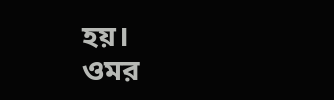হয়।
ওমর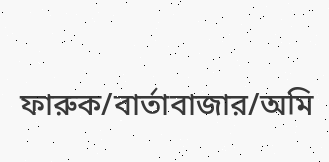ফারুক/বার্তাবাজার/অমি